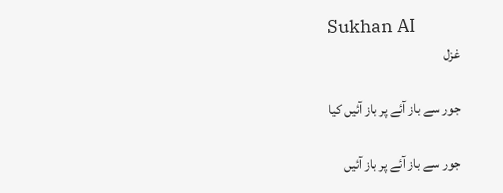Sukhan AI
غزل

جور سے باز آئے پر باز آئیں کیا

جور سے باز آئے پر باز آئیں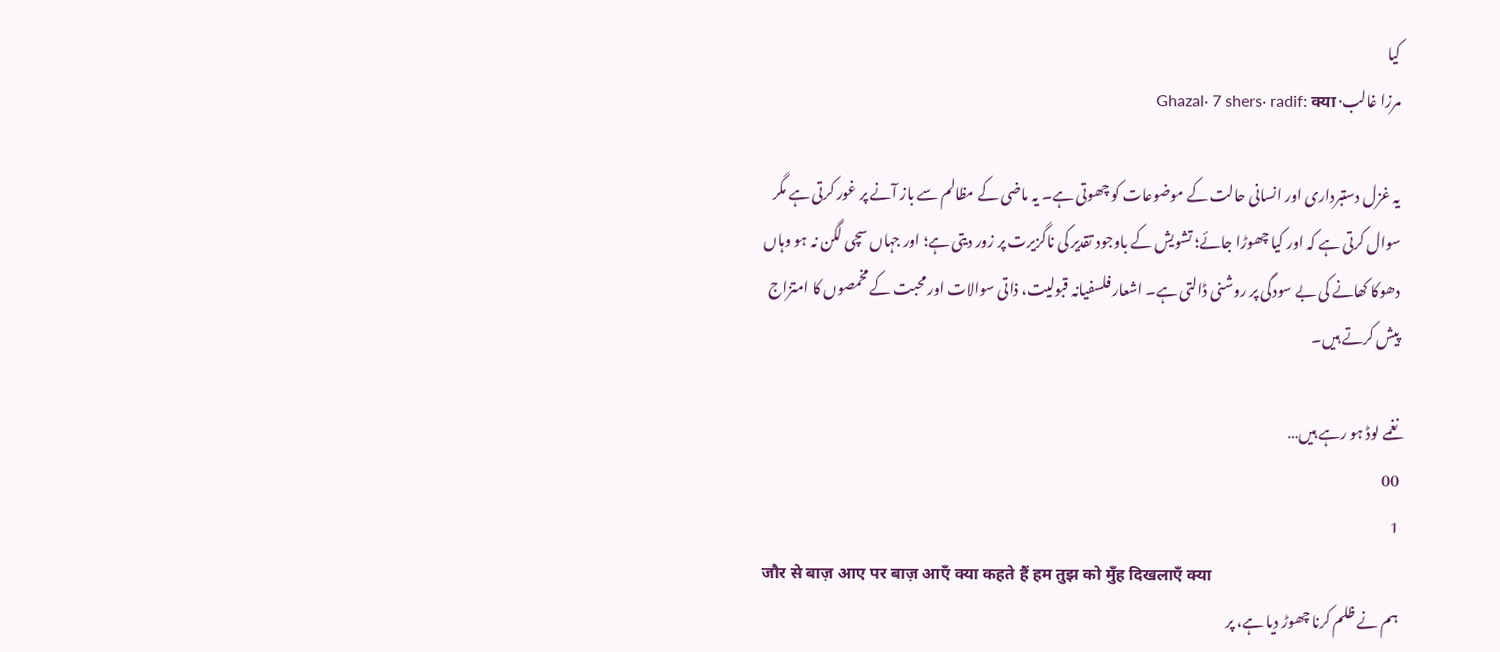کیا
مرزا غالب· Ghazal· 7 shers· radif: क्या

یہ غزل دستبرداری اور انسانی حالت کے موضوعات کو چھوتی ہے۔ یہ ماضی کے مظالم سے باز آنے پر غور کرتی ہے مگر سوال کرتی ہے کہ اور کیا چھوڑا جائے؛ تشویش کے باوجود تقدیر کی ناگزیرت پر زور دیتی ہے؛ اور جہاں سچی لگن نہ ہو وہاں دھوکا کھانے کی بے سودگی پر روشنی ڈالتی ہے۔ اشعار فلسفیانہ قبولیت، ذاتی سوالات اور محبت کے مخمصوں کا امتزاج پیش کرتے ہیں۔

نغمے لوڈ ہو رہے ہیں…
00
1
जौर से बाज़ आए पर बाज़ आएँ क्या कहते हैं हम तुझ को मुँह दिखलाएँ क्या
ہم نے ظلم کرنا چھوڑ دیا ہے، پر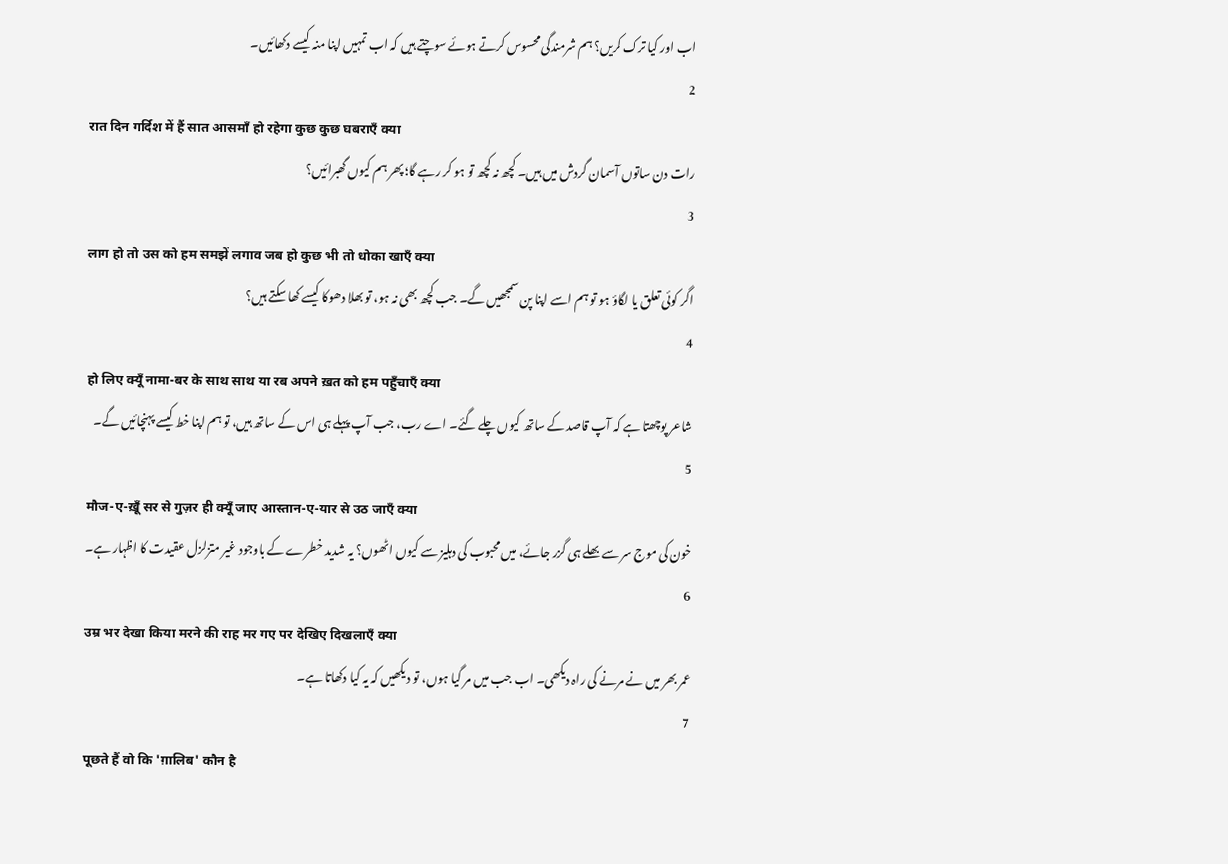اب اور کیا ترک کریں؟ ہم شرمندگی محسوس کرتے ہوئے سوچتے ہیں کہ اب تمہیں اپنا منہ کیسے دکھائیں۔
2
रात दिन गर्दिश में हैं सात आसमाँ हो रहेगा कुछ कुछ घबराएँ क्या
رات دن ساتوں آسمان گردش میں ہیں۔ کچھ نہ کچھ تو ہو کر رہے گا؛ پھر ہم کیوں گھبرائیں؟
3
लाग हो तो उस को हम समझें लगाव जब हो कुछ भी तो धोका खाएँ क्या
اگر کوئی تعلق یا لگاؤ ہو تو ہم اسے اپنا پن سمجھیں گے۔ جب کچھ بھی نہ ہو، تو بھلا دھوکا کیسے کھا سکتے ہیں؟
4
हो लिए क्यूँ नामा-बर के साथ साथ या रब अपने ख़त को हम पहुँचाएँ क्या
شاعر پوچھتا ہے کہ آپ قاصد کے ساتھ کیوں چلے گئے۔ اے رب، جب آپ پہلے ہی اس کے ساتھ ہیں، تو ہم اپنا خط کیسے پہنچائیں گے۔
5
मौज-ए-ख़ूँ सर से गुज़र ही क्यूँ जाए आस्तान-ए-यार से उठ जाएँ क्या
خون کی موج سر سے بھلے ہی گزر جائے، میں محبوب کی دہلیز سے کیوں اٹھوں؟ یہ شدید خطرے کے باوجود غیر متزلزل عقیدت کا اظہار ہے۔
6
उम्र भर देखा किया मरने की राह मर गए पर देखिए दिखलाएँ क्या
عمر بھر میں نے مرنے کی راہ دیکھی۔ اب جب میں مر گیا ہوں، تو دیکھیں کہ یہ کیا دکھاتا ہے۔
7
पूछते हैं वो कि 'ग़ालिब' कौन है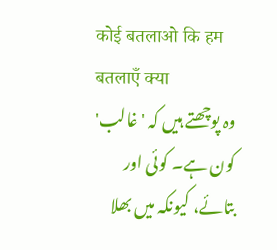कोई बतलाओ कि हम बतलाएँ क्या
وہ پوچھتے ہیں کہ 'غالب' کون ہے۔ کوئی اور بتائے، کیونکہ میں بھلا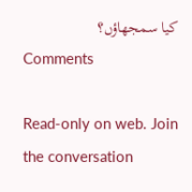کیا سمجھاؤں؟
Comments

Read-only on web. Join the conversation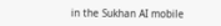in the Sukhan AI mobile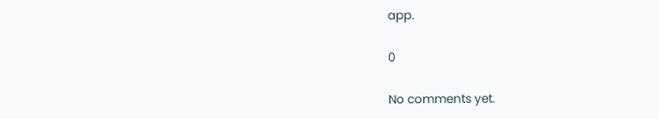app.

0

No comments yet.